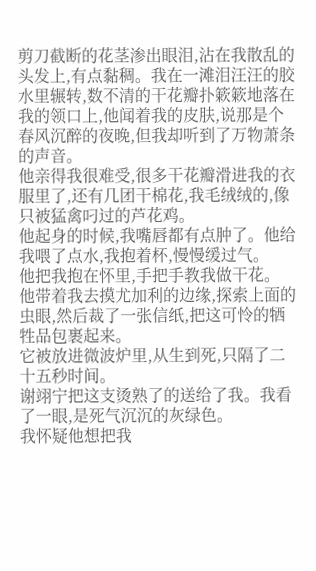剪刀截断的花茎渗出眼泪,沾在我散乱的头发上,有点黏稠。我在一滩泪汪汪的胶水里辗转,数不清的干花瓣扑簌簌地落在我的领口上,他闻着我的皮肤,说那是个春风沉醉的夜晚,但我却听到了万物萧条的声音。
他亲得我很难受,很多干花瓣滑进我的衣服里了,还有几团干棉花,我毛绒绒的,像只被猛禽叼过的芦花鸡。
他起身的时候,我嘴唇都有点肿了。他给我喂了点水,我抱着杯,慢慢缓过气。
他把我抱在怀里,手把手教我做干花。
他带着我去摸尤加利的边缘,探索上面的虫眼,然后裁了一张信纸,把这可怜的牺牲品包裹起来。
它被放进微波炉里,从生到死,只隔了二十五秒时间。
谢翊宁把这支烫熟了的送给了我。我看了一眼,是死气沉沉的灰绿色。
我怀疑他想把我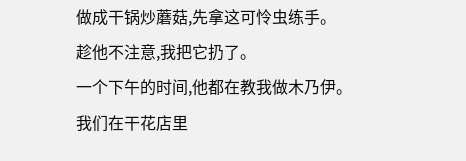做成干锅炒蘑菇,先拿这可怜虫练手。
趁他不注意,我把它扔了。
一个下午的时间,他都在教我做木乃伊。
我们在干花店里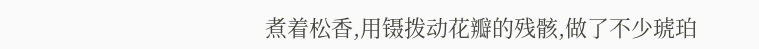煮着松香,用镊拨动花瓣的残骸,做了不少琥珀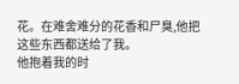花。在难舍难分的花香和尸臭,他把这些东西都送给了我。
他抱着我的时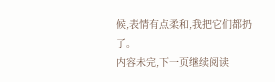候,表情有点柔和,我把它们都扔了。
内容未完,下一页继续阅读